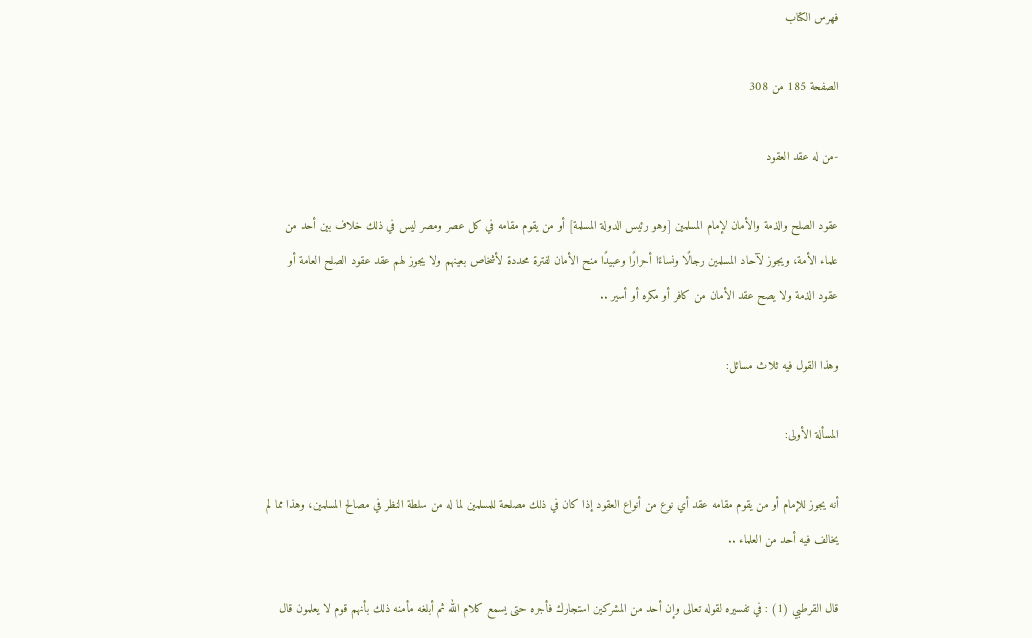فهرس الكتاب

الصفحة 185 من 308

-من له عقد العقود

عقود الصلح والذمة والأمان لإمام المسلمين [وهو رئيس الدولة المسلمة] أو من يقوم مقامه في كل عصر ومصر ليس في ذلك خلاف بين أحد من علماء الأمة، ويجوز لآحاد المسلمين رجالًا ونساءًا أحرارًا وعبيدًا منح الأمان لفترة محددة لأشخاص بعينهم ولا يجوز لهم عقد عقود الصلح العامة أو عقود الذمة ولا يصح عقد الأمان من كافر أو مكره أو أسير ..

وهذا القول فيه ثلاث مسائل:

المسألة الأولى:

أنه يجوز للإمام أو من يقوم مقامه عقد أي نوع من أنواع العقود إذا كان في ذلك مصلحة للمسلمين لما له من سلطة النظر في مصالح المسلمين، وهذا مما لم يخالف فيه أحد من العلماء ..

قال القرطبي (1) : في تفسيره لقوله تعالى وإن أحد من المشركين استجارك فأجره حتى يسمع كلام الله ثم أبلغه مأمنه ذلك بأنهم قوم لا يعلمون قال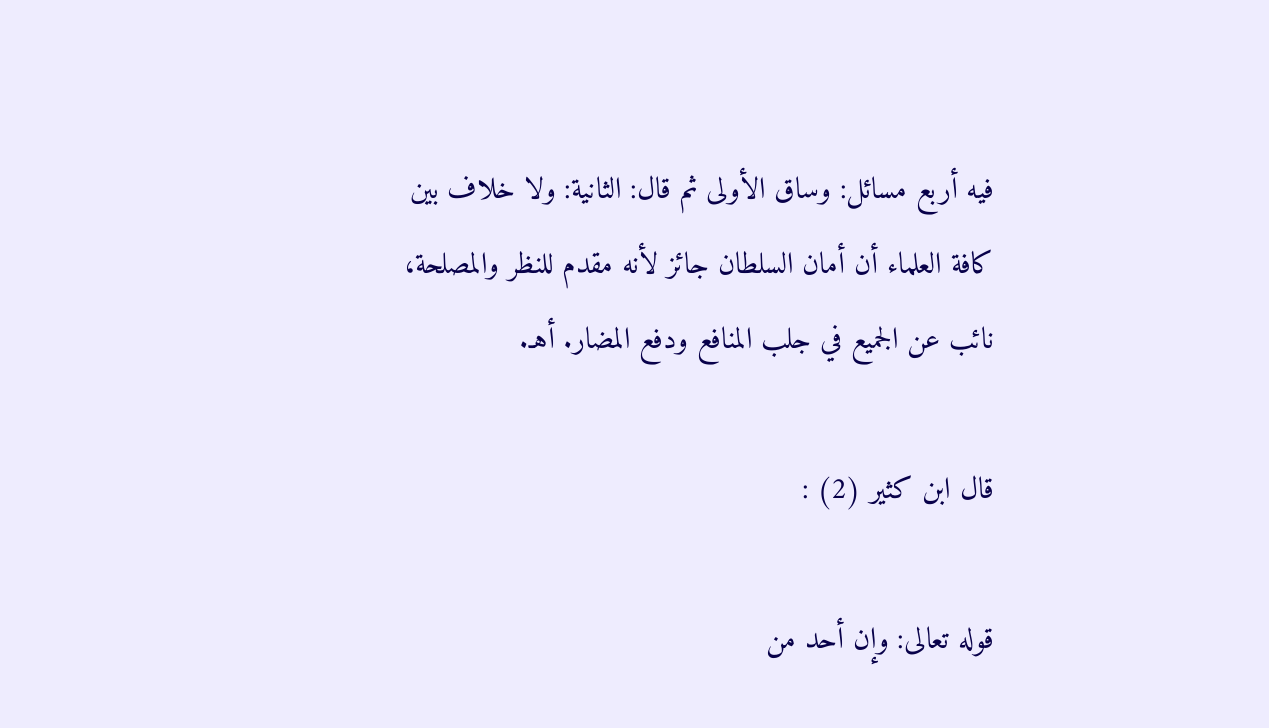فيه أربع مسائل: وساق الأولى ثم قال: الثانية: ولا خلاف بين كافة العلماء أن أمان السلطان جائز لأنه مقدم للنظر والمصلحة، نائب عن الجميع في جلب المنافع ودفع المضار. أهـ.

قال ابن كثير (2) :

قوله تعالى: وإن أحد من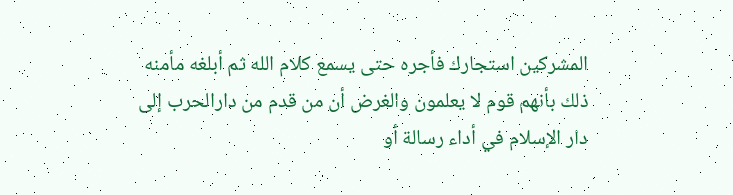المشركين استجارك فأجره حتى يسمع كلام الله ثم أبلغه مأمنه ذلك بأنهم قوم لا يعلمون والغرض أن من قدم من دارالحرب إلى دار الإسلام في أداء رسالة أو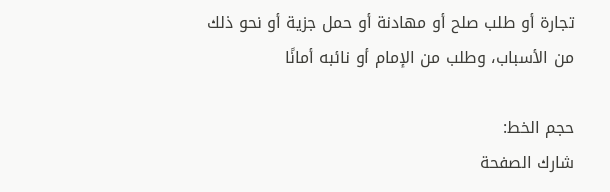تجارة أو طلب صلح أو مهادنة أو حمل جزية أو نحو ذلك من الأسباب، وطلب من الإمام أو نائبه أمانًا

حجم الخط:
شارك الصفحة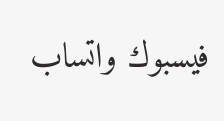فيسبوك واتساب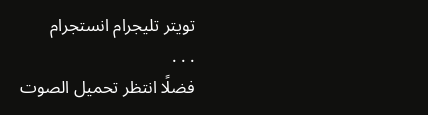تويتر تليجرام انستجرام
. . .
فضلًا انتظر تحميل الصوت